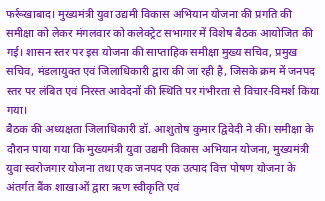फर्रूखाबाद। मुख्यमंत्री युवा उद्यमी विकास अभियान योजना की प्रगति की समीक्षा को लेकर मंगलवार को कलेक्ट्रेट सभागार में विशेष बैठक आयोजित की गई। शासन स्तर पर इस योजना की साप्ताहिक समीक्षा मुख्य सचिव, प्रमुख सचिव, मंडलायुक्त एवं जिलाधिकारी द्वारा की जा रही है, जिसके क्रम में जनपद स्तर पर लंबित एवं निरस्त आवेदनों की स्थिति पर गंभीरता से विचार-विमर्श किया गया।
बैठक की अध्यक्षता जिलाधिकारी डॉ. आशुतोष कुमार द्विवेदी ने की। समीक्षा के दौरान पाया गया कि मुख्यमंत्री युवा उद्यमी विकास अभियान योजना, मुख्यमंत्री युवा स्वरोजगार योजना तथा एक जनपद एक उत्पाद वित्त पोषण योजना के अंतर्गत बैंक शाखाओं द्वारा ऋण स्वीकृति एवं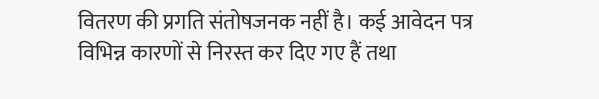वितरण की प्रगति संतोषजनक नहीं है। कई आवेदन पत्र विभिन्न कारणों से निरस्त कर दिए गए हैं तथा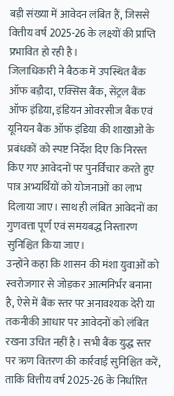बड़ी संख्या में आवेदन लंबित हैं, जिससे वित्तीय वर्ष 2025-26 के लक्ष्यों की प्राप्ति प्रभावित हो रही है।
जिलाधिकारी ने बैठक में उपस्थित बैंक ऑफ बड़ौदा, एक्सिस बैंक, सेंट्रल बैंक ऑफ इंडिया, इंडियन ओवरसीज बैंक एवं यूनियन बैंक ऑफ इंडिया की शाखाओं के प्रबंधकों को स्पष्ट निर्देश दिए कि निरस्त किए गए आवेदनों पर पुनर्विचार करते हुए पात्र अभ्यर्थियों को योजनाओं का लाभ दिलाया जाए। साथ ही लंबित आवेदनों का गुणवत्ता पूर्ण एवं समयबद्ध निस्तारण सुनिश्चित किया जाए।
उन्होंने कहा कि शासन की मंशा युवाओं को स्वरोजगार से जोड़कर आत्मनिर्भर बनाना है, ऐसे में बैंक स्तर पर अनावश्यक देरी या तकनीकी आधार पर आवेदनों को लंबित रखना उचित नहीं है। सभी बैंक युद्ध स्तर पर ऋण वितरण की कार्रवाई सुनिश्चित करें, ताकि वित्तीय वर्ष 2025-26 के निर्धारित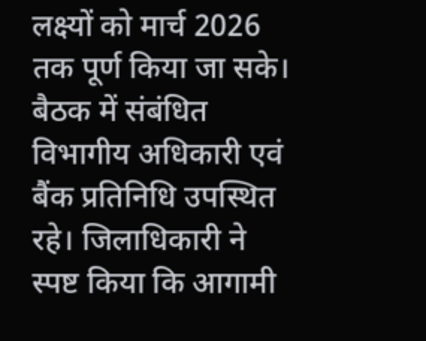लक्ष्यों को मार्च 2026 तक पूर्ण किया जा सके।
बैठक में संबंधित विभागीय अधिकारी एवं बैंक प्रतिनिधि उपस्थित रहे। जिलाधिकारी ने स्पष्ट किया कि आगामी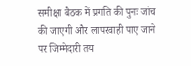समीक्षा बैठक में प्रगति की पुनः जांच की जाएगी और लापरवाही पाए जाने पर जिम्मेदारी तय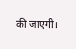की जाएगी।